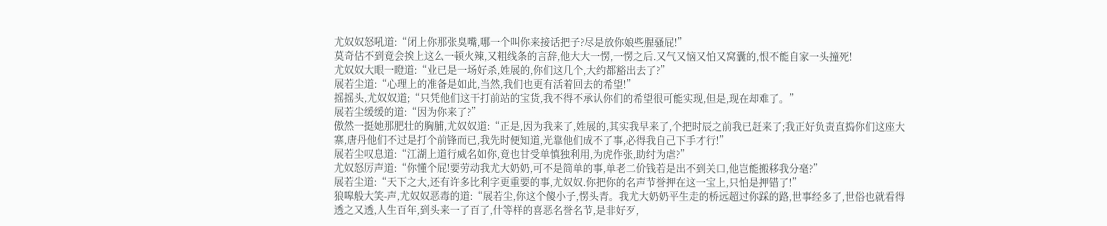尤奴奴怒吼道:“闭上你那张臭嘴,哪一个叫你来接话把子?尽是放你娘些腥骚屁!”
莫奇估不到竟会挨上这么一顿火辣,又粗线条的言辞,他大大一愣,一愣之后.又气又恼又怕又窝囊的,恨不能自家一头撞死!
尤奴奴大眼一瞪道:“业已是一场好杀,姓展的,你们这几个,大约都豁出去了?”
展若尘道:“心理上的准备是如此,当然,我们也更有活着回去的希望!”
摇摇头,尤奴奴道;“只凭他们这干打前站的宝货,我不得不承认你们的希望很可能实现,但是,现在却难了。”
展若尘缓缓的道:“因为你来了?”
傲然一挺她那肥壮的胸脯,尤奴奴道:“正是,因为我来了,姓展的,其实我早来了,个把时辰之前我已赶来了;我正好负责直捣你们这座大寨,唐丹他们不过是打个前锋而已,我先时便知道,光靠他们成不了事,必得我自己下手才行!”
展若尘叹息道:“江湖上道行威名如你,竟也甘受单慎独利用,为虎作张,助纣为虐?”
尤奴怒厉声道:“你懂个屁!要劳动我尤大奶奶,可不是简单的事,单老二价钱若是出不到关口,他岂能搬移我分毫?”
展若尘道:“天下之大,还有许多比利字更重要的事,尤奴奴.你把你的名声节誉押在这一宝上,只怕是押错了!”
狼嗥般大笑-声,尤奴奴恶毒的道:“展若尘,你这个傻小子,愣头青。我尤大奶奶平生走的桥远超过你踩的路,世事经多了,世俗也就看得透之又透,人生百年,到头来一了百了,什等样的喜恶名誉名节,是非好歹,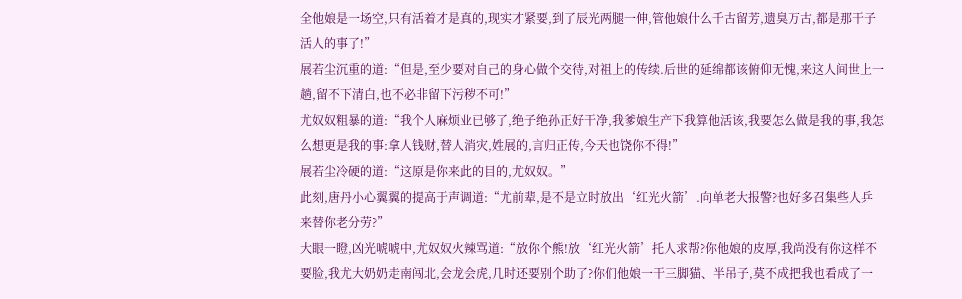全他娘是一场空,只有活着才是真的,现实才紧要,到了辰光两腿一伸,管他娘什么千古留芳,遗臭万古,都是那干子活人的事了!”
展若尘沉重的道:“但是,至少要对自己的身心做个交待,对祖上的传续.后世的延绵都该俯仰无愧,来这人间世上一趟,留不下清白,也不必非留下污秽不可!”
尤奴奴粗暴的道:“我个人麻烦业已够了,绝子绝孙正好干净,我爹娘生产下我算他活该,我要怎么做是我的事,我怎么想更是我的事:拿人钱财,替人消灾,姓展的,言归正传,今天也饶你不得!”
展若尘冷硬的道:“这原是你来此的目的,尤奴奴。”
此刻,唐丹小心翼翼的提高于声调道:“尤前辈,是不是立时放出‘红光火箭’.向单老大报警?也好多召集些人乒来替你老分劳?”
大眼一瞪,凶光唬唬中,尤奴奴火辣骂道:“放你个熊!放‘红光火箭’托人求帮?你他娘的皮厚,我尚没有你这样不要脸,我尤大奶奶走南闯北,会龙会虎,几时还要别个助了?你们他娘一干三脚猫、半吊子,莫不成把我也看成了一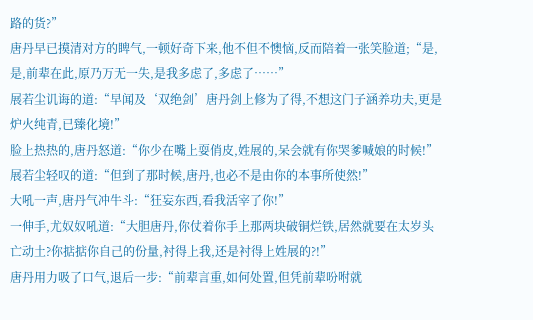路的货?”
唐丹早已摸清对方的睥气,一顿好奇下来,他不但不懊恼,反而陪着一张笑脸道;“是,是,前辈在此,原乃万无一失,是我多虑了,多虑了……”
展若尘讥诲的道:“早闻及‘双绝剑’唐丹剑上修为了得,不想这门子涵养功夫,更是炉火纯青,已臻化境!”
脸上热热的,唐丹怒道:“你少在嘴上耍俏皮,姓展的,呆会就有你哭爹喊娘的时候!”
展若尘轻叹的道:“但到了那时候,唐丹,也必不是由你的本事所使然!”
大吼一声,唐丹气冲牛斗:“狂妄东西,看我活宰了你!”
一伸手,尤奴奴吼道:“大胆唐丹,你仗着你手上那两块破铜烂铁,居然就要在太岁头亡动土?你掂掂你自己的份量,衬得上我,还是衬得上姓展的?!”
唐丹用力吸了口气,退后一步:“前辈言重,如何处置,但凭前辈吩咐就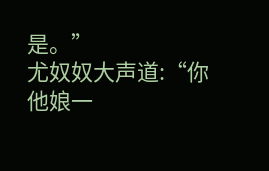是。”
尤奴奴大声道:“你他娘一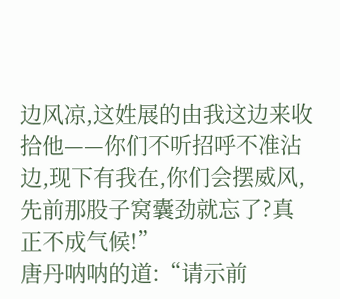边风凉,这姓展的由我这边来收拾他——你们不听招呼不准沾边,现下有我在,你们会摆威风,先前那股子窝囊劲就忘了?真正不成气候!”
唐丹呐呐的道:“请示前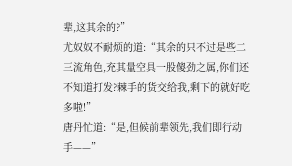辈,这其余的?”
尤奴奴不耐烦的道:“其余的只不过是些二三流角色,充其量空具一股傻劲之属,你们还不知道打发?棘手的货交给我,剩下的就好吃多啦!”
唐丹忙道:“是,但候前辈领先,我们即行动手——”